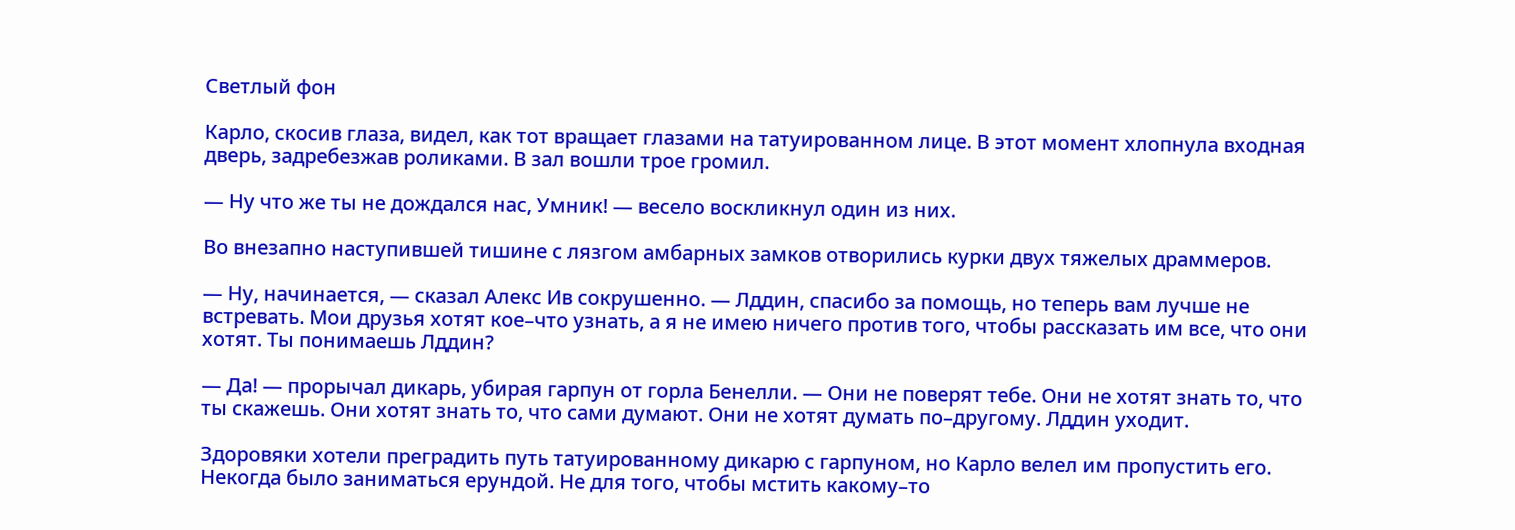Светлый фон

Карло, скосив глаза, видел, как тот вращает глазами на татуированном лице. В этот момент хлопнула входная дверь, задребезжав роликами. В зал вошли трое громил.

— Ну что же ты не дождался нас, Умник! — весело воскликнул один из них.

Во внезапно наступившей тишине с лязгом амбарных замков отворились курки двух тяжелых драммеров.

— Ну, начинается, — сказал Алекс Ив сокрушенно. — Лддин, спасибо за помощь, но теперь вам лучше не встревать. Мои друзья хотят кое–что узнать, а я не имею ничего против того, чтобы рассказать им все, что они хотят. Ты понимаешь Лддин?

— Да! — прорычал дикарь, убирая гарпун от горла Бенелли. — Они не поверят тебе. Они не хотят знать то, что ты скажешь. Они хотят знать то, что сами думают. Они не хотят думать по–другому. Лддин уходит.

Здоровяки хотели преградить путь татуированному дикарю с гарпуном, но Карло велел им пропустить его. Некогда было заниматься ерундой. Не для того, чтобы мстить какому–то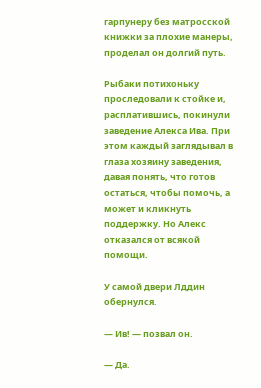гарпунеру без матросской книжки за плохие манеры, проделал он долгий путь.

Рыбаки потихоньку проследовали к стойке и, расплатившись, покинули заведение Алекса Ива. При этом каждый заглядывал в глаза хозяину заведения, давая понять, что готов остаться, чтобы помочь, а может и кликнуть поддержку. Но Алекс отказался от всякой помощи.

У самой двери Лддин обернулся.

— Ив! — позвал он.

— Да.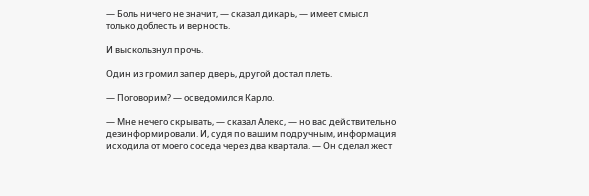— Боль ничего не значит, — сказал дикарь, — имеет смысл только доблесть и верность.

И выскользнул прочь.

Один из громил запер дверь, другой достал плеть.

— Поговорим? — осведомился Карло.

— Мне нечего скрывать, — сказал Алекс, — но вас действительно дезинформировали. И, судя по вашим подручным, информация исходила от моего соседа через два квартала. — Он сделал жест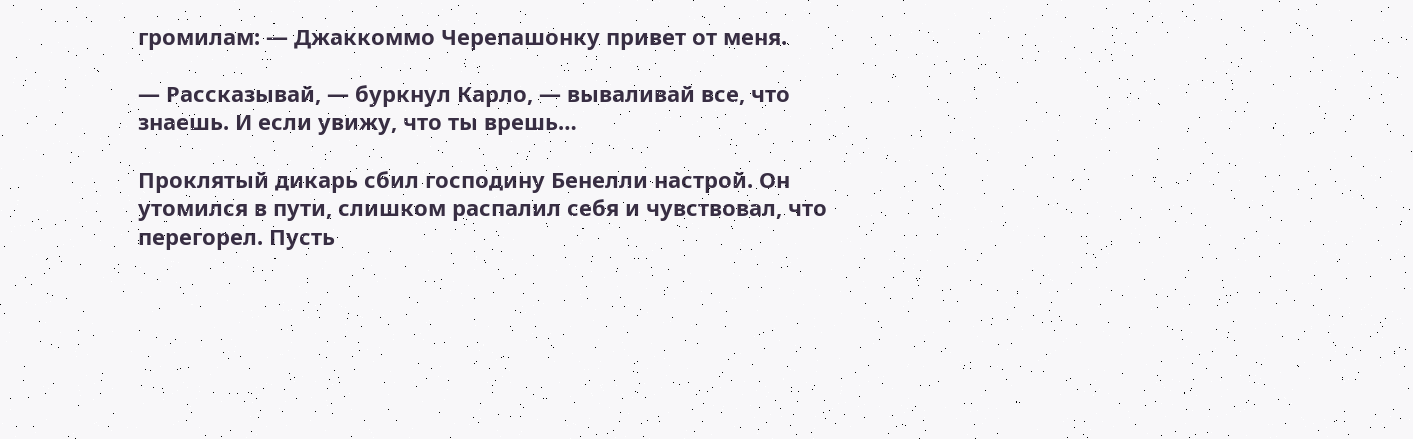громилам: — Джаккоммо Черепашонку привет от меня.

— Рассказывай, — буркнул Карло, — вываливай все, что знаешь. И если увижу, что ты врешь…

Проклятый дикарь сбил господину Бенелли настрой. Он утомился в пути, слишком распалил себя и чувствовал, что перегорел. Пусть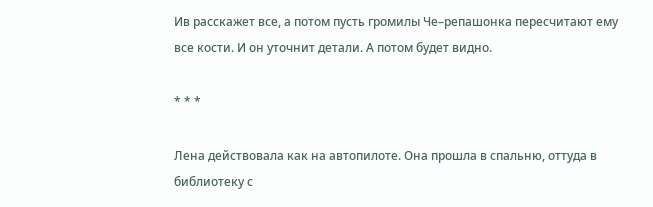Ив расскажет все, а потом пусть громилы Че–репашонка пересчитают ему все кости. И он уточнит детали. А потом будет видно.

* * *

Лена действовала как на автопилоте. Она прошла в спальню, оттуда в библиотеку с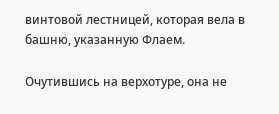винтовой лестницей, которая вела в башню, указанную Флаем.

Очутившись на верхотуре, она не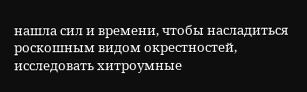нашла сил и времени, чтобы насладиться роскошным видом окрестностей, исследовать хитроумные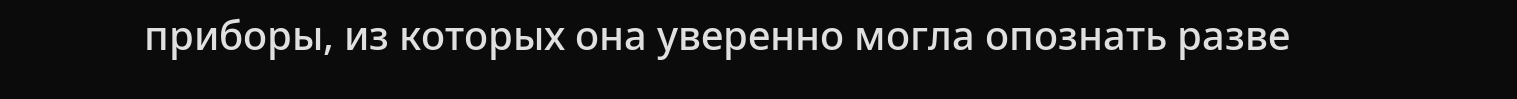приборы, из которых она уверенно могла опознать разве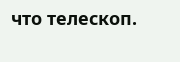что телескоп.